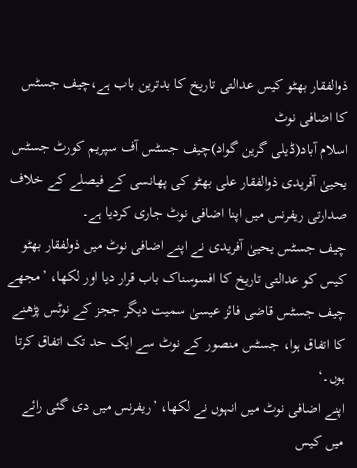ذوالفقار بھٹو کیس عدالتی تاریخ کا بدترین باب ہے،چیف جسٹس کا اضافی نوٹ
اسلام آباد(ڈیلی گرین گواد)چیف جسٹس آف سپریم کورٹ جسٹس یحییٰ آفریدی ذوالفقار علی بھٹو کی پھانسی کے فیصلے کے خلاف صدارتی ریفرنس میں اپنا اضافی نوٹ جاری کردیا ہے۔
چیف جسٹس یحییٰ آفریدی نے اپنے اضافی نوٹ میں ذولفقار بھٹو کیس کو عدالتی تاریخ کا افسوسناک باب قرار دیا اور لکھا، ’مجھے چیف جسٹس قاضی فائز عیسیٰ سمیت دیگر ججز کے نوٹس پڑھنے کا اتفاق ہوا، جسٹس منصور کے نوٹ سے ایک حد تک اتفاق کرتا ہوں۔‘
اپنے اضافی نوٹ میں انہوں نے لکھا، ’ریفرنس میں دی گئی رائے میں کیس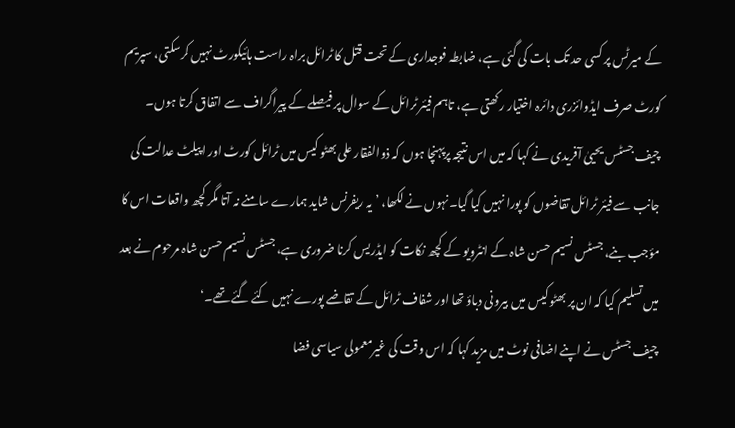کے میرٹس پر کسی حد تک بات کی گئی ہے، ضابطہ فوجداری کے تحت قتل کا ٹرائل براہ راست ہائیکورٹ نہیں کرسکتی، سپریم کورٹ صرف ایڈوائزری دائرہ اختیار رکھتی ہے، تاہم فیئر ٹرائل کے سوال پر فیصلے کے پیراگراف سے اتفاق کرتا ہوں۔
چیف جسٹس یحییٰ آفریدی نے کہا کہ میں اس نتیجہ پرپہنچا ہوں کہ ذوالفقار علی بھٹو کیس میں ٹرائل کورٹ اور اپیلٹ عدالت کی جانب سے فیئر ٹرائل تقاضوں کو پورا نہیں کیا گیا۔نہوں نے لکھا، ’یہ ریفرنس شاید ہمارے سامنے نہ آتا مگر کچھ واقعات اس کا مؤجب بنے، جسٹس نسیم حسن شاہ کے انٹرویو کے کچھ نکات کو ایڈریس کرنا ضروری ہے، جسٹس نسیم حسن شاہ مرحوم نے بعد میں تسلیم کیا کہ ان پر بھٹو کیس میں بیرونی دباؤ تھا اور شفاف ٹرائل کے تقاضے پورے نہیں کئے گئے تھے۔‘
چیف جسٹس نے اپنے اضافی نوٹ میں مزید کہا کہ اس وقت کی غیرمعمولی سیاسی فضا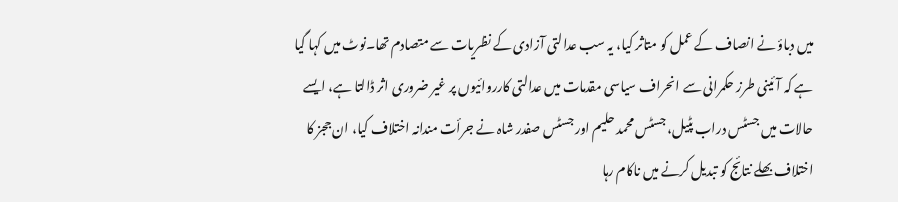میں دباؤ نے انصاف کے عمل کو متاثر کیا، یہ سب عدالتی آزادی کے نظریات سے متصادم تھا۔نوٹ میں کہا گیا ہے کہ آئینی طرز حکمرانی سے انحراف سیاسی مقدمات میں عدالتی کارروائیوں پر غیر ضروری اثر ڈالتا ہے، ایسے حالات میں جسٹس دراب پٹیل، جسٹس محمد حلیم اور جسٹس صفدر شاہ نے جرأت مندانہ اختلاف کیا، ان ججز کا اختلاف بھلے نتائج کو تبدیل کرنے میں ناکام رہا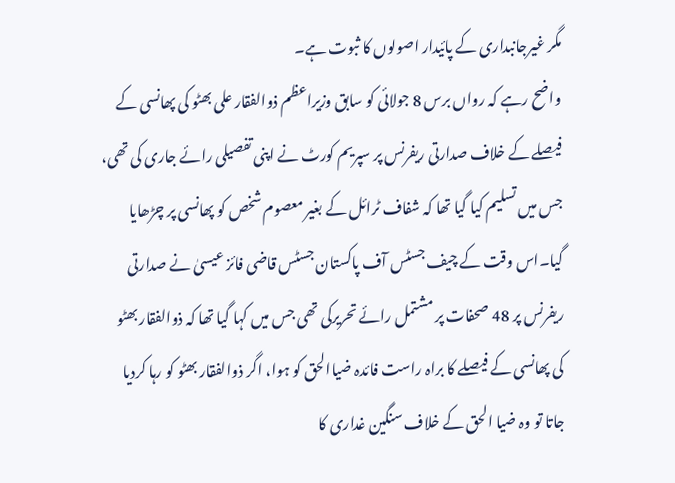مگر غیرجانبداری کے پائیدار اصولوں کا ثبوت ہے۔
واضح رہے کہ رواں برس 8 جولائی کو سابق وزیراعظم ذوالفقار علی بھٹو کی پھانسی کے فیصلے کے خلاف صدارتی ریفرنس پر سپریم کورٹ نے اپنی تفصیلی رائے جاری کی تھی، جس میں تسلیم کیا گیا تھا کہ شفاف ٹرائل کے بغیر معصوم شخص کو پھانسی پر چڑھایا گیا۔اس وقت کے چیف جسٹس آف پاکستان جسٹس قاضی فائز عیسیٰ نے صدارتی ریفرنس پر 48 صحفات پر مشتمل رائے تحریرکی تھی جس میں کہا گیا تھا کہ ذوالفقار بھٹو کی پھانسی کے فیصلے کا براہ راست فائدہ ضیاالحق کو ہوا، اگر ذوالفقار بھٹو کو رہا کردیا جاتا تو وہ ضیا الحق کے خلاف سنگین غداری کا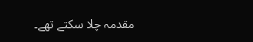مقدمہ چلا سکتے تھے۔